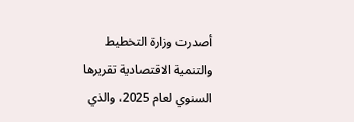أصدرت وزارة التخطيط والتنمية الاقتصادية تقريرها السنوي لعام 2025، والذي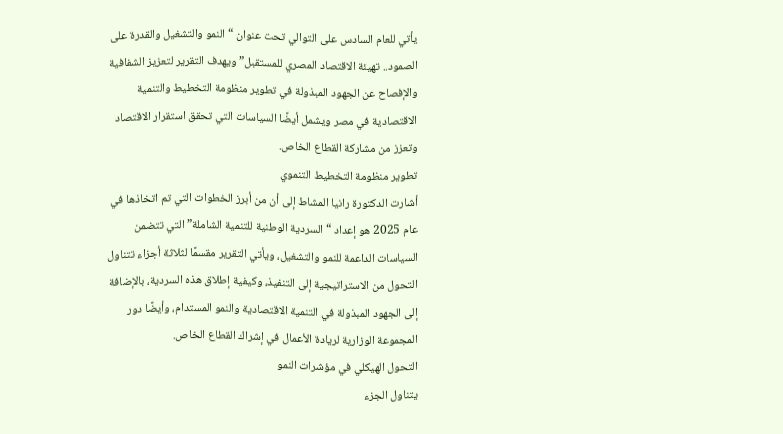يأتي للعام السادس على التوالي تحت عنوان “النمو والتشغيل والقدرة على الصمود.. تهيئة الاقتصاد المصري للمستقبل” ويهدف التقرير لتعزيز الشفافية والإفصاح عن الجهود المبذولة في تطوير منظومة التخطيط والتنمية الاقتصادية في مصر ويشمل أيضًا السياسات التي تحقق استقرار الاقتصاد وتعزز من مشاركة القطاع الخاص.
تطوير منظومة التخطيط التنموي
أشارت الدكتورة رانيا المشاط إلى أن من أبرز الخطوات التي تم اتخاذها في عام 2025 هو إعداد “السردية الوطنية للتنمية الشاملة” التي تتضمن السياسات الداعمة للنمو والتشغيل، ويأتي التقرير مقسمًا لثلاثة أجزاء تتناول التحول من الاستراتيجية إلى التنفيذ، وكيفية إطلاق هذه السردية، بالإضافة إلى الجهود المبذولة في التنمية الاقتصادية والنمو المستدام، وأيضًا دور المجموعة الوزارية لريادة الأعمال في إشراك القطاع الخاص.
التحول الهيكلي في مؤشرات النمو
يتناول الجزء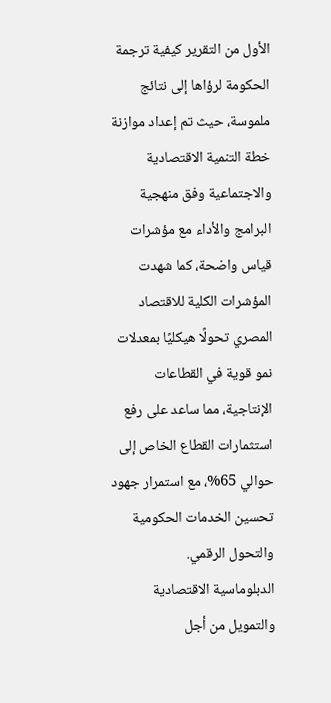الأول من التقرير كيفية ترجمة الحكومة لرؤاها إلى نتائج ملموسة، حيث تم إعداد موازنة خطة التنمية الاقتصادية والاجتماعية وفق منهجية البرامج والأداء مع مؤشرات قياس واضحة، كما شهدت المؤشرات الكلية للاقتصاد المصري تحولًا هيكليًا بمعدلات نمو قوية في القطاعات الإنتاجية، مما ساعد على رفع استثمارات القطاع الخاص إلى حوالي 65%، مع استمرار جهود تحسين الخدمات الحكومية والتحول الرقمي.
الدبلوماسية الاقتصادية والتمويل من أجل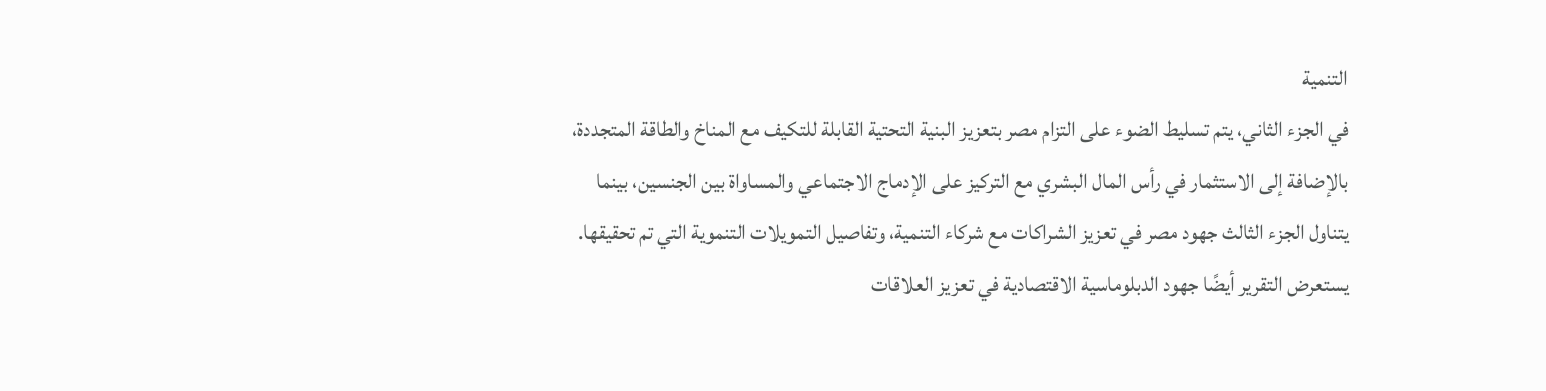التنمية
في الجزء الثاني، يتم تسليط الضوء على التزام مصر بتعزيز البنية التحتية القابلة للتكيف مع المناخ والطاقة المتجددة، بالإضافة إلى الاستثمار في رأس المال البشري مع التركيز على الإدماج الاجتماعي والمساواة بين الجنسين، بينما يتناول الجزء الثالث جهود مصر في تعزيز الشراكات مع شركاء التنمية، وتفاصيل التمويلات التنموية التي تم تحقيقها.
يستعرض التقرير أيضًا جهود الدبلوماسية الاقتصادية في تعزيز العلاقات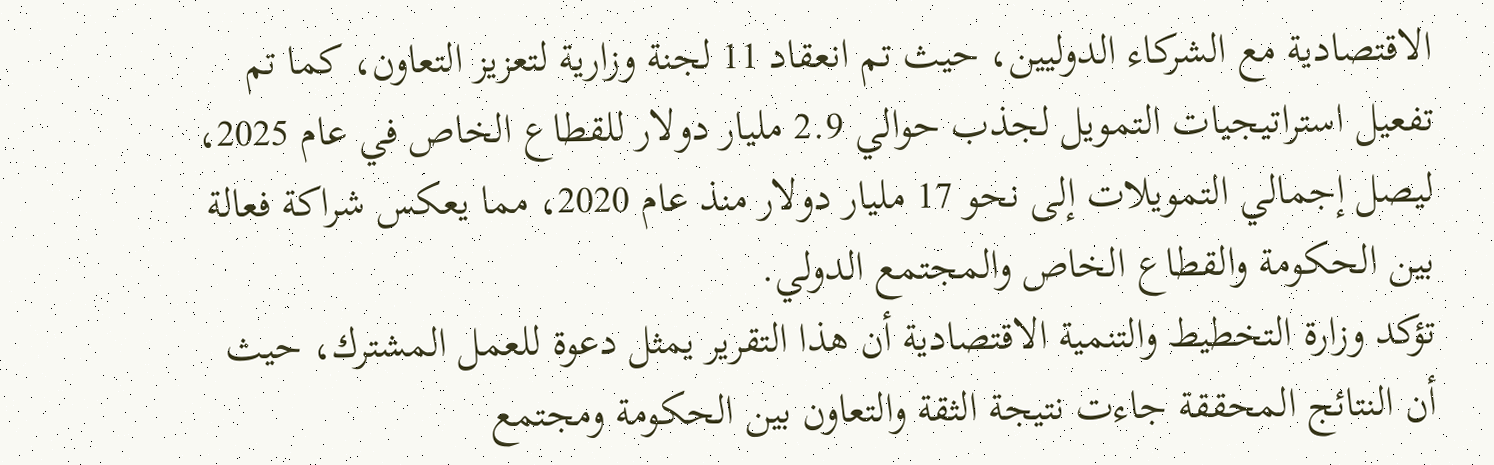الاقتصادية مع الشركاء الدوليين، حيث تم انعقاد 11 لجنة وزارية لتعزيز التعاون، كما تم تفعيل استراتيجيات التمويل لجذب حوالي 2.9 مليار دولار للقطاع الخاص في عام 2025، ليصل إجمالي التمويلات إلى نحو 17 مليار دولار منذ عام 2020، مما يعكس شراكة فعالة بين الحكومة والقطاع الخاص والمجتمع الدولي.
تؤكد وزارة التخطيط والتنمية الاقتصادية أن هذا التقرير يمثل دعوة للعمل المشترك، حيث أن النتائج المحققة جاءت نتيجة الثقة والتعاون بين الحكومة ومجتمع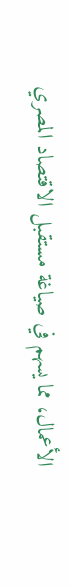الأعمال، مما يسهم في صياغة مستقبل الاقتصاد المصري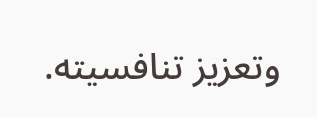وتعزيز تنافسيته.